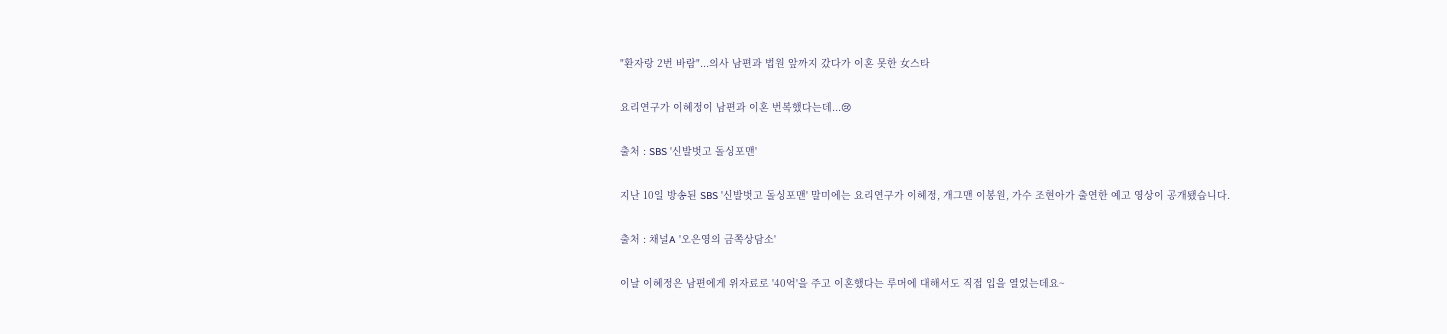"환자랑 2번 바람"...의사 남편과 법원 앞까지 갔다가 이혼 못한 女스타

요리연구가 이혜정이 남편과 이혼 번복했다는데...😢

출처 : SBS '신발벗고 돌싱포맨'

지난 10일 방송된 SBS '신발벗고 돌싱포맨' 말미에는 요리연구가 이헤정, 개그맨 이봉원, 가수 조현아가 출연한 예고 영상이 공개됐습니다.

출처 : 채널A '오은영의 금쪽상담소'

이날 이혜정은 남편에게 위자료로 '40억'을 주고 이혼했다는 루머에 대해서도 직접 입을 열었는데요~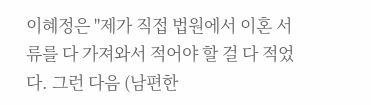이혜정은 "제가 직접 법원에서 이혼 서류를 다 가져와서 적어야 할 걸 다 적었다. 그런 다음 (남편한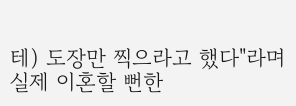테) 도장만 찍으라고 했다"라며 실제 이혼할 뻔한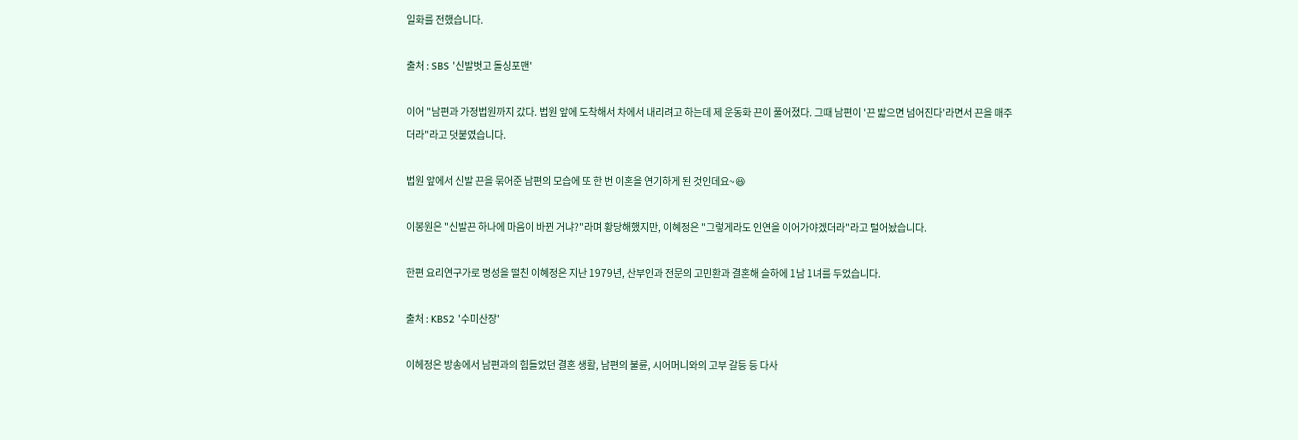일화를 전했습니다.

출처 : SBS '신발벗고 돌싱포맨'

이어 "남편과 가정법원까지 갔다. 법원 앞에 도착해서 차에서 내리려고 하는데 제 운동화 끈이 풀어졌다. 그때 남편이 '끈 밟으면 넘어진다'라면서 끈을 매주더라"라고 덧붙였습니다.

법원 앞에서 신발 끈을 묶어준 남편의 모습에 또 한 번 이혼을 연기하게 된 것인데요~😆

이봉원은 "신발끈 하나에 마음이 바뀐 거냐?"라며 황당해했지만, 이혜정은 "그렇게라도 인연을 이어가야겠더라"라고 털어놨습니다.

한편 요리연구가로 명성을 떨친 이혜정은 지난 1979년, 산부인과 전문의 고민환과 결혼해 슬하에 1남 1녀를 두었습니다.

출처 : KBS2 '수미산장'

이헤정은 방송에서 남편과의 힘들었던 결혼 생활, 남편의 불륜, 시어머니와의 고부 갈등 등 다사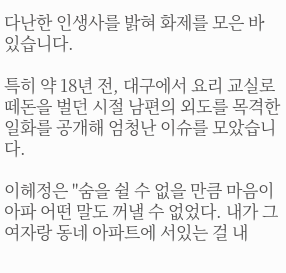다난한 인생사를 밝혀 화제를 모은 바 있습니다.

특히 약 18년 전, 대구에서 요리 교실로 떼돈을 벌던 시절 남편의 외도를 목격한 일화를 공개해 엄청난 이슈를 모았습니다.

이헤정은 "숨을 쉴 수 없을 만큼 마음이 아파 어떤 말도 꺼낼 수 없었다. 내가 그 여자랑 동네 아파트에 서있는 걸 내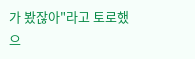가 봤잖아"라고 토로했으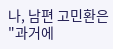나, 남편 고민환은 "과거에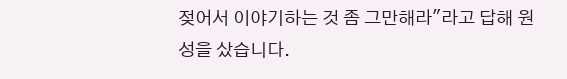젖어서 이야기하는 것 좀 그만해라"라고 답해 원성을 샀습니다.